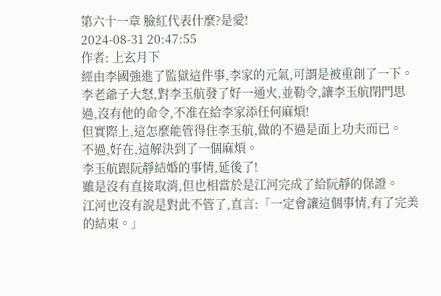第六十一章 臉紅代表什麼?是愛!
2024-08-31 20:47:55
作者: 上玄月下
經由李國強進了監獄這件事,李家的元氣,可謂是被重創了一下。
李老爺子大怒,對李玉航發了好一通火,並勒令,讓李玉航閉門思過,沒有他的命令,不准在給李家添任何麻煩!
但實際上,這怎麼能管得住李玉航,做的不過是面上功夫而已。
不過,好在,這解決到了一個麻煩。
李玉航跟阮靜結婚的事情,延後了!
雖是沒有直接取消,但也相當於是江河完成了給阮靜的保證。
江河也沒有說是對此不管了,直言:「一定會讓這個事情,有了完美的結束。」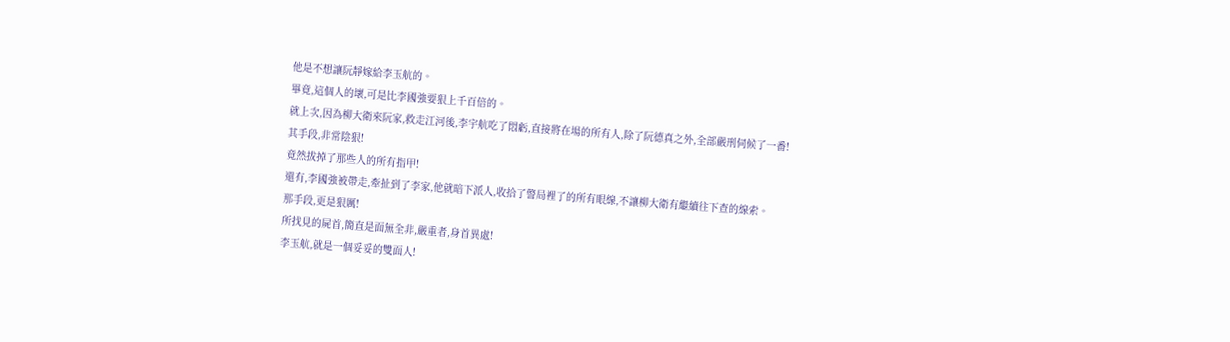他是不想讓阮靜嫁給李玉航的。
畢竟,這個人的壞,可是比李國強要狠上千百倍的。
就上次,因為柳大衛來阮家,救走江河後,李宇航吃了悶虧,直接將在場的所有人,除了阮德真之外,全部嚴刑伺候了一番!
其手段,非常陰狠!
竟然拔掉了那些人的所有指甲!
還有,李國強被帶走,牽扯到了李家,他就暗下派人,收拾了警局裡了的所有眼線,不讓柳大衛有繼續往下查的線索。
那手段,更是狠厲!
所找見的屍首,簡直是面無全非,嚴重者,身首異處!
李玉航,就是一個妥妥的雙面人!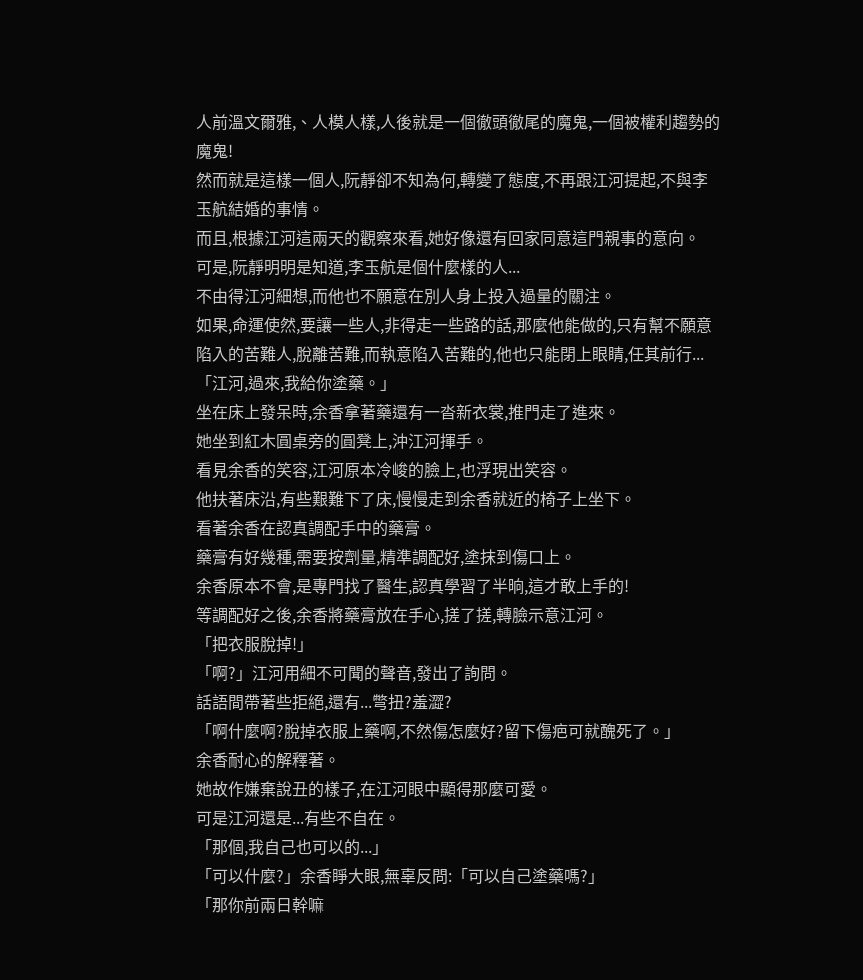人前溫文爾雅,、人模人樣,人後就是一個徹頭徹尾的魔鬼,一個被權利趨勢的魔鬼!
然而就是這樣一個人,阮靜卻不知為何,轉變了態度,不再跟江河提起,不與李玉航結婚的事情。
而且,根據江河這兩天的觀察來看,她好像還有回家同意這門親事的意向。
可是,阮靜明明是知道,李玉航是個什麼樣的人...
不由得江河細想,而他也不願意在別人身上投入過量的關注。
如果,命運使然,要讓一些人,非得走一些路的話,那麼他能做的,只有幫不願意陷入的苦難人,脫離苦難,而執意陷入苦難的,他也只能閉上眼睛,任其前行...
「江河,過來,我給你塗藥。」
坐在床上發呆時,余香拿著藥還有一沓新衣裳,推門走了進來。
她坐到紅木圓桌旁的圓凳上,沖江河揮手。
看見余香的笑容,江河原本冷峻的臉上,也浮現出笑容。
他扶著床沿,有些艱難下了床,慢慢走到余香就近的椅子上坐下。
看著余香在認真調配手中的藥膏。
藥膏有好幾種,需要按劑量,精準調配好,塗抹到傷口上。
余香原本不會,是專門找了醫生,認真學習了半晌,這才敢上手的!
等調配好之後,余香將藥膏放在手心,搓了搓,轉臉示意江河。
「把衣服脫掉!」
「啊?」江河用細不可聞的聲音,發出了詢問。
話語間帶著些拒絕,還有...彆扭?羞澀?
「啊什麼啊?脫掉衣服上藥啊,不然傷怎麼好?留下傷疤可就醜死了。」
余香耐心的解釋著。
她故作嫌棄說丑的樣子,在江河眼中顯得那麼可愛。
可是江河還是...有些不自在。
「那個,我自己也可以的...」
「可以什麼?」余香睜大眼,無辜反問:「可以自己塗藥嗎?」
「那你前兩日幹嘛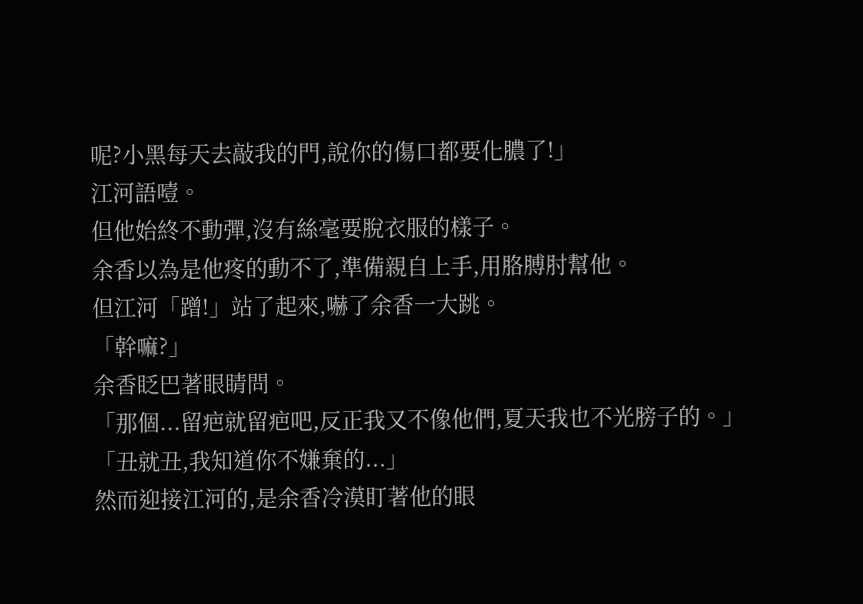呢?小黑每天去敲我的門,說你的傷口都要化膿了!」
江河語噎。
但他始終不動彈,沒有絲毫要脫衣服的樣子。
余香以為是他疼的動不了,準備親自上手,用胳膊肘幫他。
但江河「蹭!」站了起來,嚇了余香一大跳。
「幹嘛?」
余香眨巴著眼睛問。
「那個...留疤就留疤吧,反正我又不像他們,夏天我也不光膀子的。」
「丑就丑,我知道你不嫌棄的...」
然而迎接江河的,是余香冷漠盯著他的眼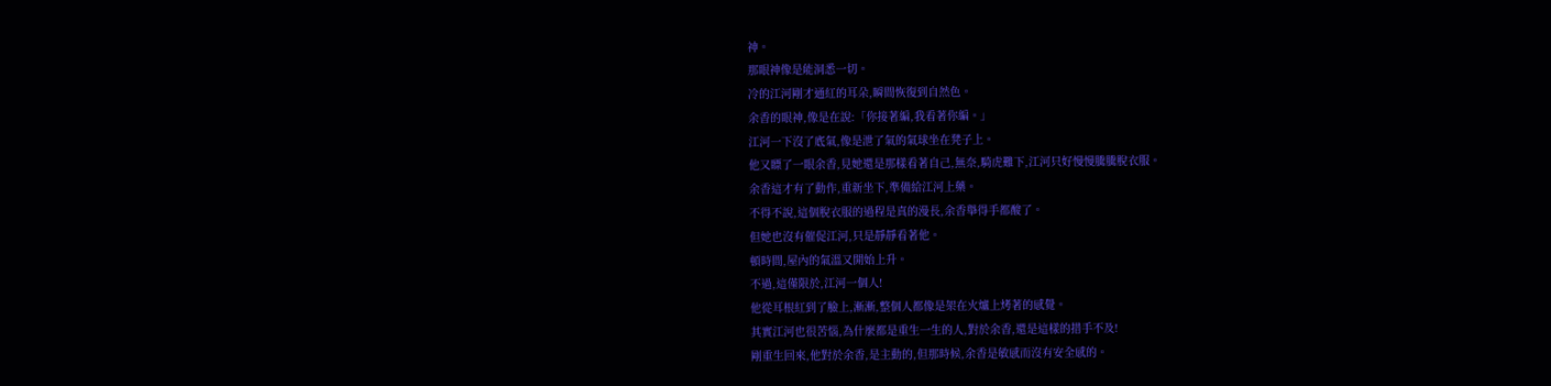神。
那眼神像是能洞悉一切。
冷的江河剛才通紅的耳朵,瞬間恢復到自然色。
余香的眼神,像是在說:「你接著編,我看著你編。」
江河一下沒了底氣,像是泄了氣的氣球坐在凳子上。
他又瞟了一眼余香,見她還是那樣看著自己,無奈,騎虎難下,江河只好慢慢騰騰脫衣服。
余香這才有了動作,重新坐下,準備給江河上藥。
不得不說,這個脫衣服的過程是真的漫長,余香舉得手都酸了。
但她也沒有催促江河,只是靜靜看著他。
頓時間,屋內的氣溫又開始上升。
不過,這僅限於,江河一個人!
他從耳根紅到了臉上,漸漸,整個人都像是架在火爐上烤著的感覺。
其實江河也很苦惱,為什麼都是重生一生的人,對於余香,還是這樣的措手不及!
剛重生回來,他對於余香,是主動的,但那時候,余香是敏感而沒有安全感的。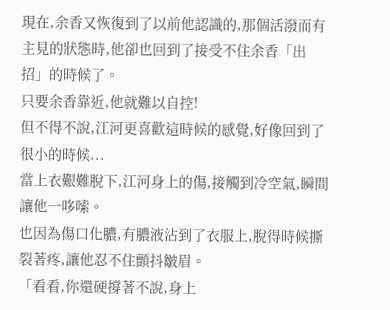現在,余香又恢復到了以前他認識的,那個活潑而有主見的狀態時,他卻也回到了接受不住余香「出招」的時候了。
只要余香靠近,他就難以自控!
但不得不說,江河更喜歡這時候的感覺,好像回到了很小的時候...
當上衣艱難脫下,江河身上的傷,接觸到冷空氣,瞬間讓他一哆嗦。
也因為傷口化膿,有膿液沾到了衣服上,脫得時候撕裂著疼,讓他忍不住顫抖皺眉。
「看看,你還硬撐著不說,身上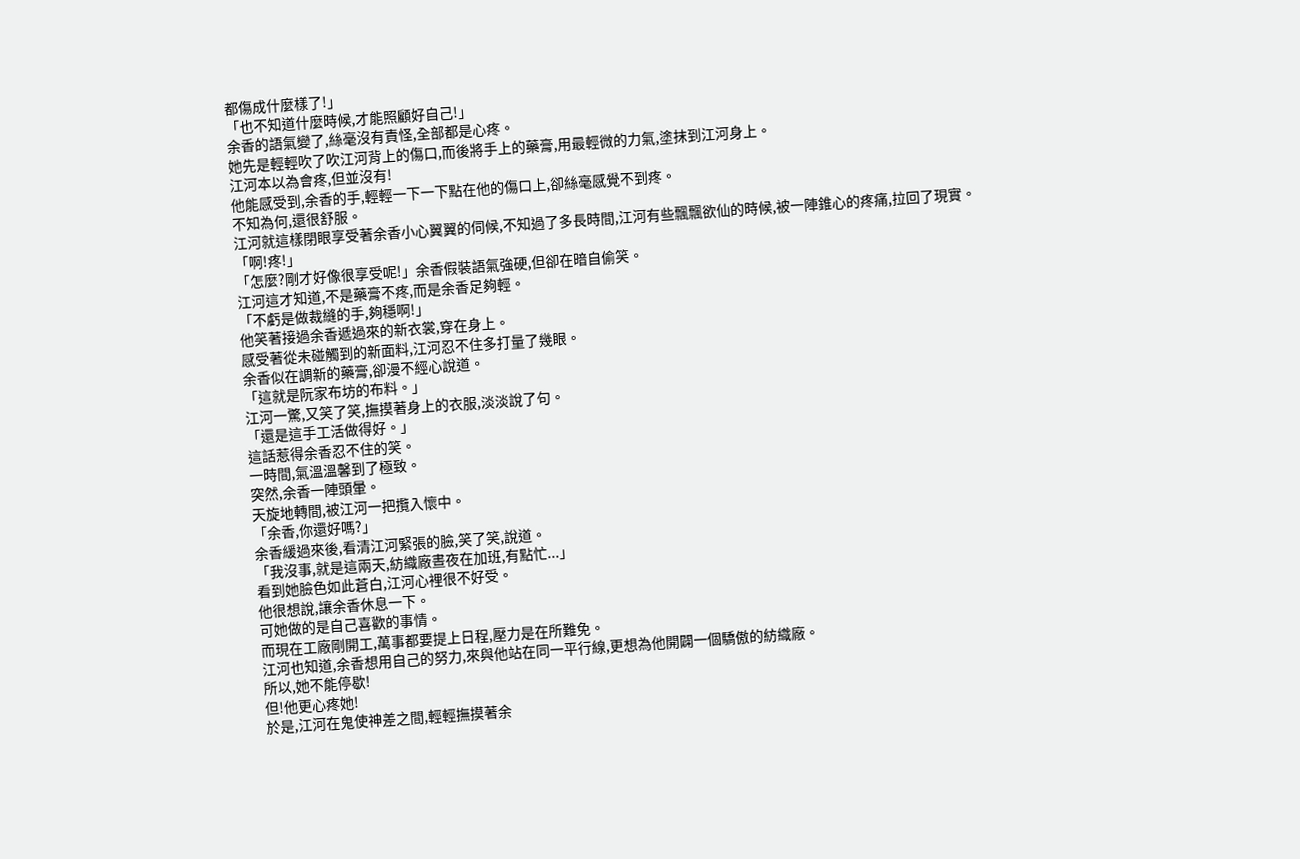都傷成什麼樣了!」
「也不知道什麼時候,才能照顧好自己!」
余香的語氣變了,絲毫沒有責怪,全部都是心疼。
她先是輕輕吹了吹江河背上的傷口,而後將手上的藥膏,用最輕微的力氣,塗抹到江河身上。
江河本以為會疼,但並沒有!
他能感受到,余香的手,輕輕一下一下點在他的傷口上,卻絲毫感覺不到疼。
不知為何,還很舒服。
江河就這樣閉眼享受著余香小心翼翼的伺候,不知過了多長時間,江河有些飄飄欲仙的時候,被一陣錐心的疼痛,拉回了現實。
「啊!疼!」
「怎麼?剛才好像很享受呢!」余香假裝語氣強硬,但卻在暗自偷笑。
江河這才知道,不是藥膏不疼,而是余香足夠輕。
「不虧是做裁縫的手,夠穩啊!」
他笑著接過余香遞過來的新衣裳,穿在身上。
感受著從未碰觸到的新面料,江河忍不住多打量了幾眼。
余香似在調新的藥膏,卻漫不經心說道。
「這就是阮家布坊的布料。」
江河一驚,又笑了笑,撫摸著身上的衣服,淡淡說了句。
「還是這手工活做得好。」
這話惹得余香忍不住的笑。
一時間,氣溫溫馨到了極致。
突然,余香一陣頭暈。
天旋地轉間,被江河一把攬入懷中。
「余香,你還好嗎?」
余香緩過來後,看清江河緊張的臉,笑了笑,說道。
「我沒事,就是這兩天,紡織廠晝夜在加班,有點忙...」
看到她臉色如此蒼白,江河心裡很不好受。
他很想說,讓余香休息一下。
可她做的是自己喜歡的事情。
而現在工廠剛開工,萬事都要提上日程,壓力是在所難免。
江河也知道,余香想用自己的努力,來與他站在同一平行線,更想為他開闢一個驕傲的紡織廠。
所以,她不能停歇!
但!他更心疼她!
於是,江河在鬼使神差之間,輕輕撫摸著余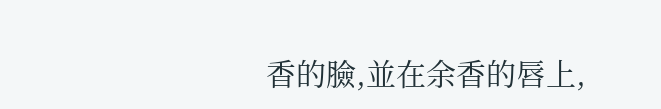香的臉,並在余香的唇上,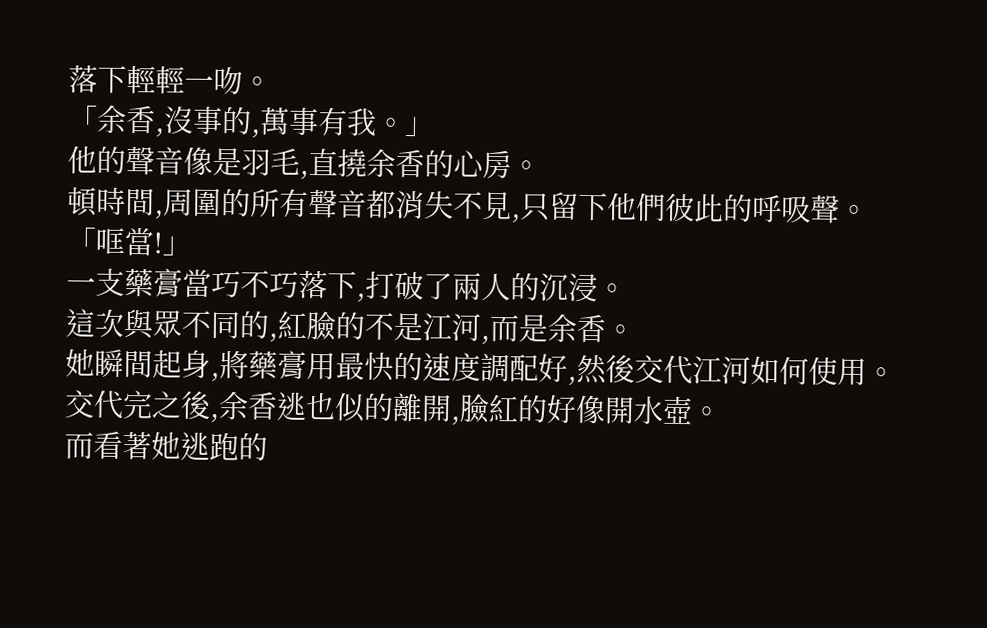落下輕輕一吻。
「余香,沒事的,萬事有我。」
他的聲音像是羽毛,直撓余香的心房。
頓時間,周圍的所有聲音都消失不見,只留下他們彼此的呼吸聲。
「哐當!」
一支藥膏當巧不巧落下,打破了兩人的沉浸。
這次與眾不同的,紅臉的不是江河,而是余香。
她瞬間起身,將藥膏用最快的速度調配好,然後交代江河如何使用。
交代完之後,余香逃也似的離開,臉紅的好像開水壺。
而看著她逃跑的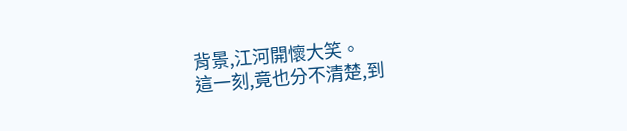背景,江河開懷大笑。
這一刻,竟也分不清楚,到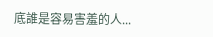底誰是容易害羞的人...